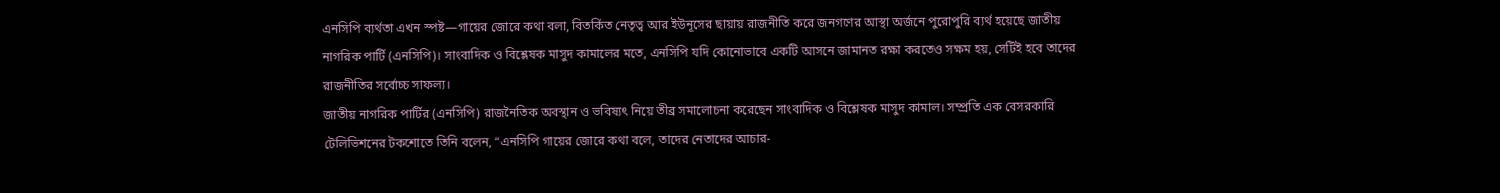এনসিপি ব্যর্থতা এখন স্পষ্ট—গায়ের জোরে কথা বলা, বিতর্কিত নেতৃত্ব আর ইউনূসের ছায়ায় রাজনীতি করে জনগণের আস্থা অর্জনে পুরোপুরি ব্যর্থ হয়েছে জাতীয় নাগরিক পার্টি (এনসিপি)। সাংবাদিক ও বিশ্লেষক মাসুদ কামালের মতে, এনসিপি যদি কোনোভাবে একটি আসনে জামানত রক্ষা করতেও সক্ষম হয়, সেটিই হবে তাদের রাজনীতির সর্বোচ্চ সাফল্য।
জাতীয় নাগরিক পার্টির (এনসিপি) রাজনৈতিক অবস্থান ও ভবিষ্যৎ নিয়ে তীব্র সমালোচনা করেছেন সাংবাদিক ও বিশ্লেষক মাসুদ কামাল। সম্প্রতি এক বেসরকারি টেলিভিশনের টকশোতে তিনি বলেন, “এনসিপি গায়ের জোরে কথা বলে, তাদের নেতাদের আচার-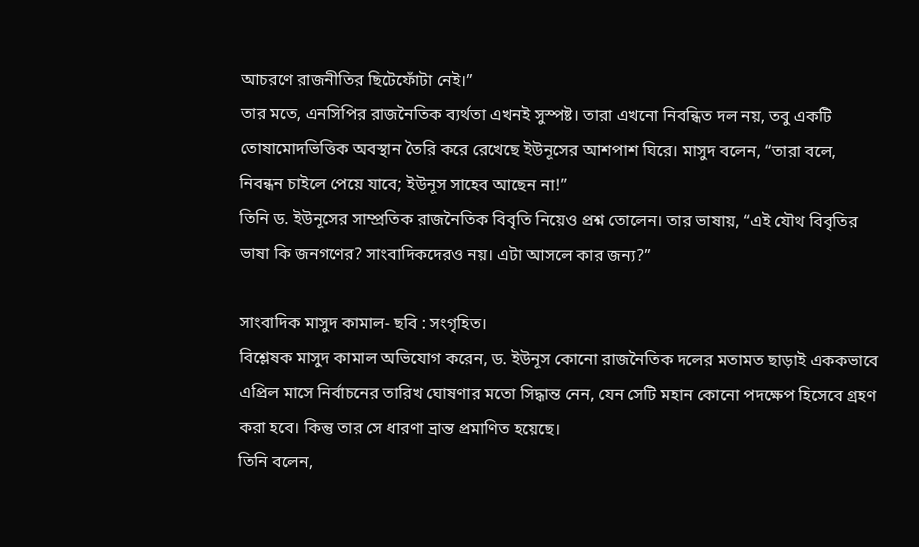আচরণে রাজনীতির ছিটেফোঁটা নেই।”
তার মতে, এনসিপির রাজনৈতিক ব্যর্থতা এখনই সুস্পষ্ট। তারা এখনো নিবন্ধিত দল নয়, তবু একটি তোষামোদভিত্তিক অবস্থান তৈরি করে রেখেছে ইউনূসের আশপাশ ঘিরে। মাসুদ বলেন, “তারা বলে, নিবন্ধন চাইলে পেয়ে যাবে; ইউনূস সাহেব আছেন না!”
তিনি ড. ইউনূসের সাম্প্রতিক রাজনৈতিক বিবৃতি নিয়েও প্রশ্ন তোলেন। তার ভাষায়, “এই যৌথ বিবৃতির ভাষা কি জনগণের? সাংবাদিকদেরও নয়। এটা আসলে কার জন্য?”

সাংবাদিক মাসুদ কামাল- ছবি : সংগৃহিত।
বিশ্লেষক মাসুদ কামাল অভিযোগ করেন, ড. ইউনূস কোনো রাজনৈতিক দলের মতামত ছাড়াই এককভাবে এপ্রিল মাসে নির্বাচনের তারিখ ঘোষণার মতো সিদ্ধান্ত নেন, যেন সেটি মহান কোনো পদক্ষেপ হিসেবে গ্রহণ করা হবে। কিন্তু তার সে ধারণা ভ্রান্ত প্রমাণিত হয়েছে।
তিনি বলেন,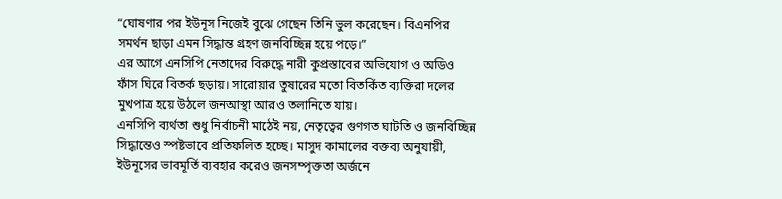“ঘোষণার পর ইউনূস নিজেই বুঝে গেছেন তিনি ভুল করেছেন। বিএনপির সমর্থন ছাড়া এমন সিদ্ধান্ত গ্রহণ জনবিচ্ছিন্ন হয়ে পড়ে।”
এর আগে এনসিপি নেতাদের বিরুদ্ধে নারী কুপ্রস্তাবের অভিযোগ ও অডিও ফাঁস ঘিরে বিতর্ক ছড়ায়। সারোয়ার তুষারের মতো বিতর্কিত ব্যক্তিরা দলের মুখপাত্র হয়ে উঠলে জনআস্থা আরও তলানিতে যায়।
এনসিপি ব্যর্থতা শুধু নির্বাচনী মাঠেই নয়, নেতৃত্বের গুণগত ঘাটতি ও জনবিচ্ছিন্ন সিদ্ধান্তেও স্পষ্টভাবে প্রতিফলিত হচ্ছে। মাসুদ কামালের বক্তব্য অনুযায়ী, ইউনূসের ভাবমূর্তি ব্যবহার করেও জনসম্পৃক্ততা অর্জনে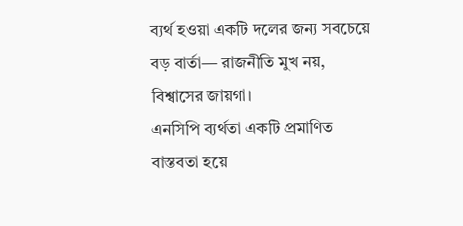ব্যর্থ হওয়া একটি দলের জন্য সবচেয়ে বড় বার্তা— রাজনীতি মুখ নয়, বিশ্বাসের জায়গা।
এনসিপি ব্যর্থতা একটি প্রমাণিত বাস্তবতা হয়ে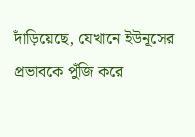দাঁড়িয়েছে, যেখানে ইউনূসের প্রভাবকে পুঁজি করে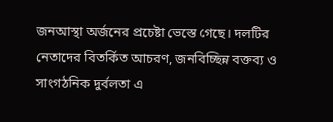জনআস্থা অর্জনের প্রচেষ্টা ভেস্তে গেছে। দলটির নেতাদের বিতর্কিত আচরণ, জনবিচ্ছিন্ন বক্তব্য ও সাংগঠনিক দুর্বলতা এ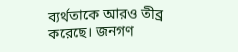ব্যর্থতাকে আরও তীব্র করেছে। জনগণ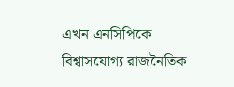এখন এনসিপিকে বিশ্বাসযোগ্য রাজনৈতিক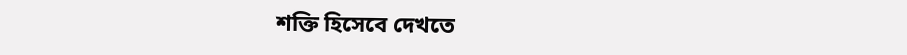শক্তি হিসেবে দেখতে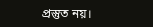প্রস্তুত নয়।